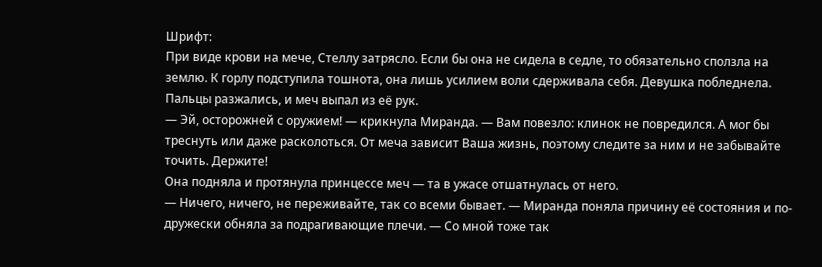Шрифт:
При виде крови на мече, Стеллу затрясло. Если бы она не сидела в седле, то обязательно сползла на землю. К горлу подступила тошнота, она лишь усилием воли сдерживала себя. Девушка побледнела. Пальцы разжались, и меч выпал из её рук.
— Эй, осторожней с оружием! — крикнула Миранда. — Вам повезло: клинок не повредился. А мог бы треснуть или даже расколоться. От меча зависит Ваша жизнь, поэтому следите за ним и не забывайте точить. Держите!
Она подняла и протянула принцессе меч — та в ужасе отшатнулась от него.
— Ничего, ничего, не переживайте, так со всеми бывает. — Миранда поняла причину её состояния и по-дружески обняла за подрагивающие плечи. — Со мной тоже так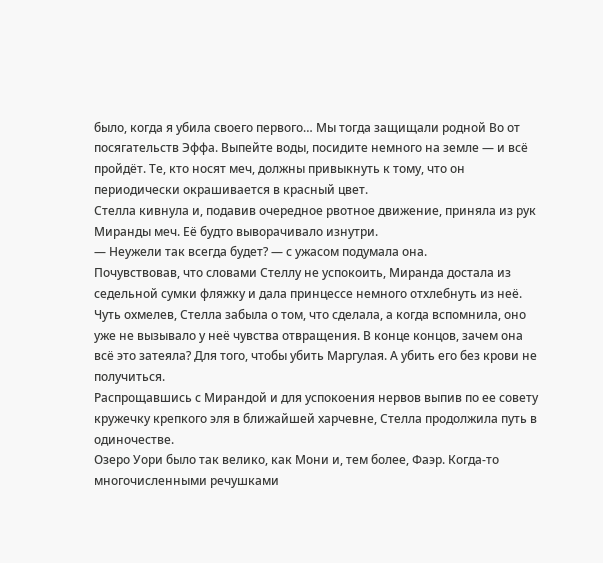было, когда я убила своего первого… Мы тогда защищали родной Во от посягательств Эффа. Выпейте воды, посидите немного на земле — и всё пройдёт. Те, кто носят меч, должны привыкнуть к тому, что он периодически окрашивается в красный цвет.
Стелла кивнула и, подавив очередное рвотное движение, приняла из рук Миранды меч. Её будто выворачивало изнутри.
— Неужели так всегда будет? — с ужасом подумала она.
Почувствовав, что словами Стеллу не успокоить, Миранда достала из седельной сумки фляжку и дала принцессе немного отхлебнуть из неё. Чуть охмелев, Стелла забыла о том, что сделала, а когда вспомнила, оно уже не вызывало у неё чувства отвращения. В конце концов, зачем она всё это затеяла? Для того, чтобы убить Маргулая. А убить его без крови не получиться.
Распрощавшись с Мирандой и для успокоения нервов выпив по ее совету кружечку крепкого эля в ближайшей харчевне, Стелла продолжила путь в одиночестве.
Озеро Уори было так велико, как Мони и, тем более, Фаэр. Когда-то многочисленными речушками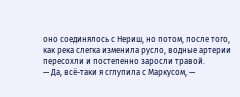оно соединялось с Нериш, но потом, после того, как река слегка изменила русло, водные артерии пересохли и постепенно заросли травой.
— Да, всё-таки я сглупила с Маркусом, —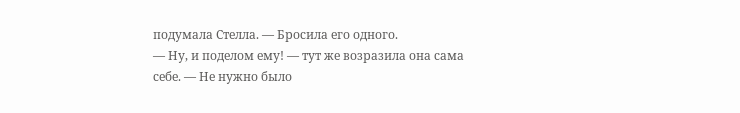подумала Стелла. — Бросила его одного.
— Ну, и поделом ему! — тут же возразила она сама себе. — Не нужно было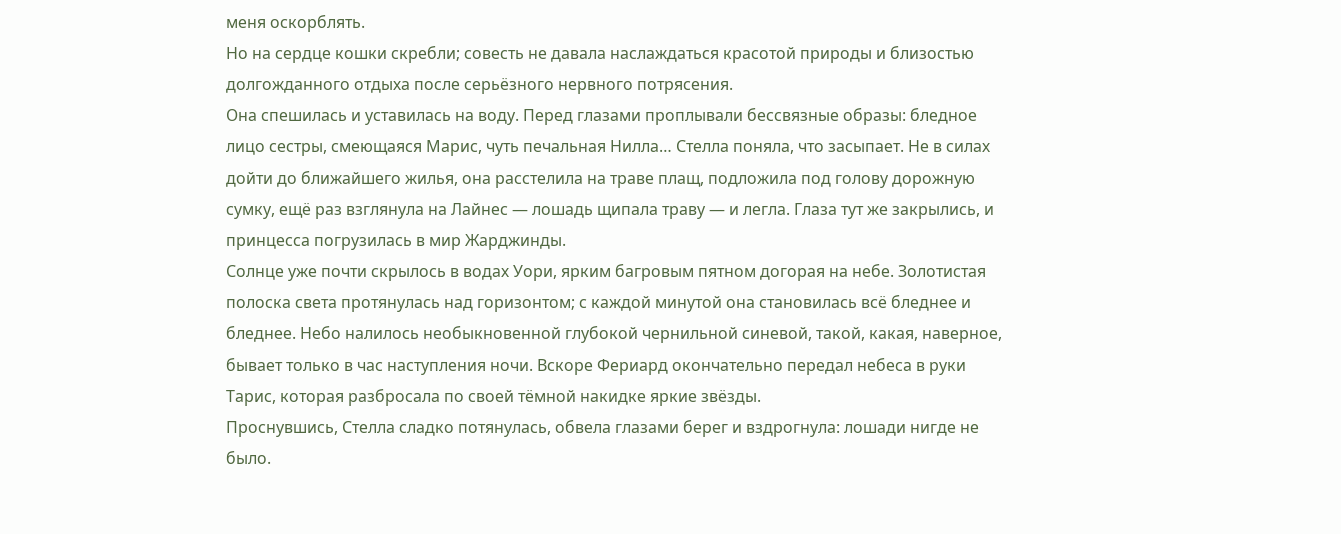меня оскорблять.
Но на сердце кошки скребли; совесть не давала наслаждаться красотой природы и близостью долгожданного отдыха после серьёзного нервного потрясения.
Она спешилась и уставилась на воду. Перед глазами проплывали бессвязные образы: бледное лицо сестры, смеющаяся Марис, чуть печальная Нилла… Стелла поняла, что засыпает. Не в силах дойти до ближайшего жилья, она расстелила на траве плащ, подложила под голову дорожную сумку, ещё раз взглянула на Лайнес — лошадь щипала траву — и легла. Глаза тут же закрылись, и принцесса погрузилась в мир Жарджинды.
Солнце уже почти скрылось в водах Уори, ярким багровым пятном догорая на небе. Золотистая полоска света протянулась над горизонтом; с каждой минутой она становилась всё бледнее и бледнее. Небо налилось необыкновенной глубокой чернильной синевой, такой, какая, наверное, бывает только в час наступления ночи. Вскоре Фериард окончательно передал небеса в руки Тарис, которая разбросала по своей тёмной накидке яркие звёзды.
Проснувшись, Стелла сладко потянулась, обвела глазами берег и вздрогнула: лошади нигде не было.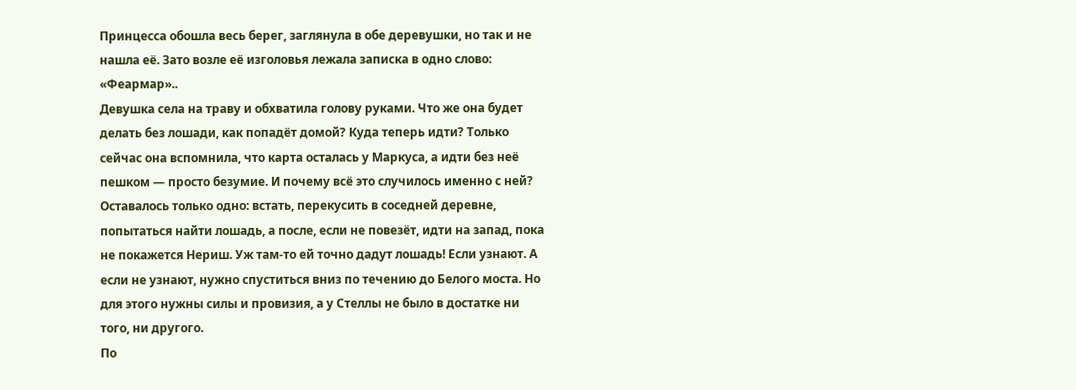Принцесса обошла весь берег, заглянула в обе деревушки, но так и не нашла её. Зато возле её изголовья лежала записка в одно слово: «Феармар»..
Девушка села на траву и обхватила голову руками. Что же она будет делать без лошади, как попадёт домой? Куда теперь идти? Только сейчас она вспомнила, что карта осталась у Маркуса, а идти без неё пешком — просто безумие. И почему всё это случилось именно с ней?
Оставалось только одно: встать, перекусить в соседней деревне, попытаться найти лошадь, а после, если не повезёт, идти на запад, пока не покажется Нериш. Уж там-то ей точно дадут лошадь! Если узнают. А если не узнают, нужно спуститься вниз по течению до Белого моста. Но для этого нужны силы и провизия, а у Стеллы не было в достатке ни того, ни другого.
По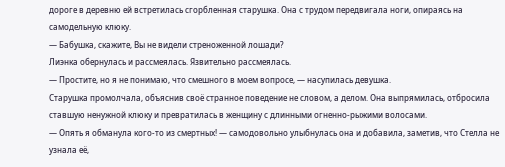дороге в деревню ей встретилась сгорбленная старушка. Она с трудом передвигала ноги, опираясь на самодельную клюку.
— Бабушка, скажите, Вы не видели стреноженной лошади?
Лиэнка обернулась и рассмеялась. Язвительно рассмеялась.
— Простите, но я не понимаю, что смешного в моем вопросе, — насупилась девушка.
Старушка промолчала, объяснив своё странное поведение не словом, а делом. Она выпрямилась, отбросила ставшую ненужной клюку и превратилась в женщину с длинными огненно-рыжими волосами.
— Опять я обманула кого-то из смертных! — самодовольно улыбнулась она и добавила, заметив, что Стелла не узнала её,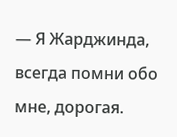— Я Жарджинда, всегда помни обо мне, дорогая.